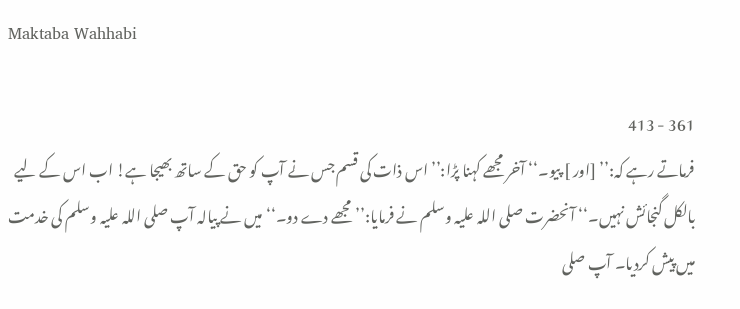Maktaba Wahhabi

361 - 413
فرماتے رہے کہ:’’ [اور ] پیو۔‘‘ آخر مجھے کہنا پڑا:’’ اس ذات کی قسم جس نے آپ کو حق کے ساتھ بھیجا ہے! اب اس کے لیے بالکل گنجائش نہیں۔‘‘ آنحضرت صلی اللہ علیہ وسلم نے فرمایا:’’ مجھے دے دو۔‘‘ میں نے پیالہ آپ صلی اللہ علیہ وسلم کی خدمت میں پیش کردیا۔ آپ صلی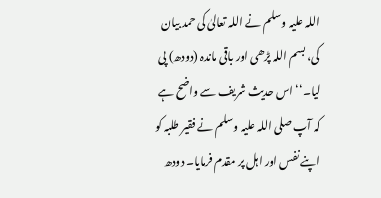اللہ علیہ وسلم نے اللہ تعالیٰ کی حمد بیان کی، بسم اللہ پڑھی اور باقی ماندہ (دودھ) پی لیا۔‘‘ اس حدیث شریف سے واضح ہے کہ آپ صلی اللہ علیہ وسلم نے فقیر طلبہ کو اپنے نفس اور اہل پر مقدم فرمایا۔ دودھ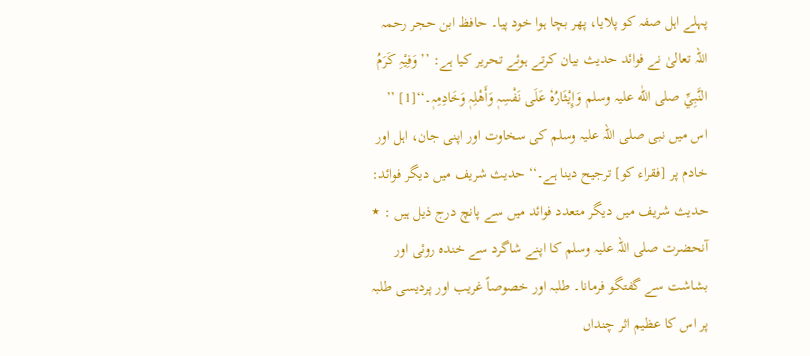پہلے اہل صفہ کو پلایا، پھر بچا ہوا خود پیا۔ حافظ ابن حجر رحمہ اللہ تعالیٰ نے فوائد حدیث بیان کرتے ہوئے تحریر کیا ہے: ’’ وَفِیْہِ کَرَمُ النَّبِيِّ صلی اللّٰه علیہ وسلم وَإِیْثَارُہٗ عَلَی نَفْسِہٖ وَأَھْلِہٖ وَخَادِمِہٖ۔‘‘[1] ’’ اس میں نبی صلی اللہ علیہ وسلم کی سخاوت اور اپنی جان، اہل اور خادم پر [فقراء کو] ترجیح دینا ہے۔‘‘ حدیث شریف میں دیگر فوائد: حدیث شریف میں دیگر متعدد فوائد میں سے پانچ درج ذیل ہیں : ٭ آنحضرت صلی اللہ علیہ وسلم کا اپنے شاگرد سے خندہ روئی اور بشاشت سے گفتگو فرمانا۔ طلبہ اور خصوصاً غریب اور پردیسی طلبہ پر اس کا عظیم اثر چنداں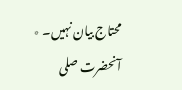محتاج بیان نہیں۔ ٭ آنحضرت صلی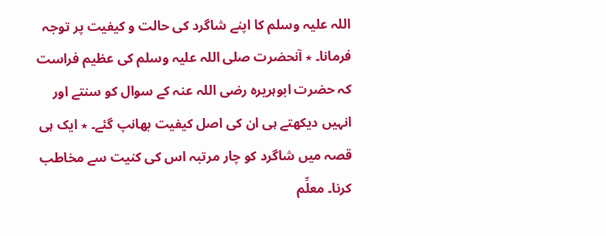اللہ علیہ وسلم کا اپنے شاگرد کی حالت و کیفیت پر توجہ فرمانا۔ ٭ آنحضرت صلی اللہ علیہ وسلم کی عظیم فراست کہ حضرت ابوہریرہ رضی اللہ عنہ کے سوال کو سنتے اور انہیں دیکھتے ہی ان کی اصل کیفیت بھانپ گئے۔ ٭ ایک ہی قصہ میں شاگرد کو چار مرتبہ اس کی کنیت سے مخاطب کرنا۔ معلِّم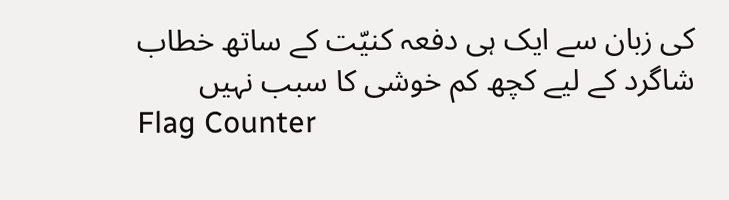کی زبان سے ایک ہی دفعہ کنیّت کے ساتھ خطاب شاگرد کے لیے کچھ کم خوشی کا سبب نہیں
Flag Counter